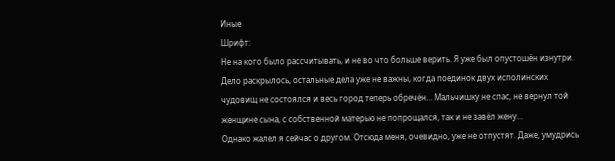Иные
Шрифт:
Не на кого было рассчитывать, и не во что больше верить. Я уже был опустошён изнутри. Дело раскрылось, остальные дела уже не важны, когда поединок двух исполинских чудовищ не состоялся и весь город теперь обречён… Мальчишку не спас, не вернул той женщине сына, с собственной матерью не попрощался, так и не завёл жену…
Однако жалел я сейчас о другом. Отсюда меня, очевидно, уже не отпустят. Даже, умудрись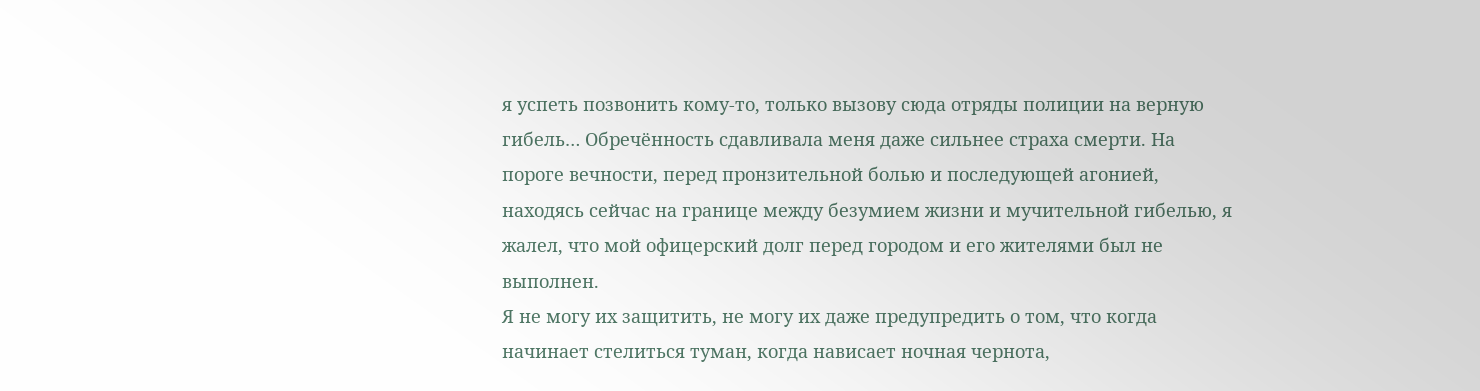я успеть позвонить кому-то, только вызову сюда отряды полиции на верную гибель… Обречённость сдавливала меня даже сильнее страха смерти. На пороге вечности, перед пронзительной болью и последующей агонией, находясь сейчас на границе между безумием жизни и мучительной гибелью, я жалел, что мой офицерский долг перед городом и его жителями был не выполнен.
Я не могу их защитить, не могу их даже предупредить о том, что когда начинает стелиться туман, когда нависает ночная чернота,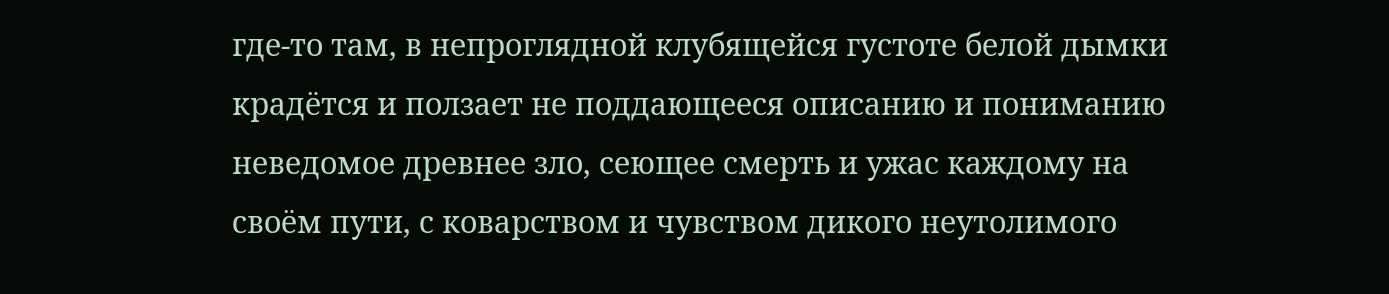где-то там, в непроглядной клубящейся густоте белой дымки крадётся и ползает не поддающееся описанию и пониманию неведомое древнее зло, сеющее смерть и ужас каждому на своём пути, с коварством и чувством дикого неутолимого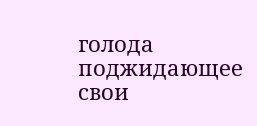голода поджидающее свои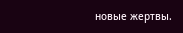новые жертвы.